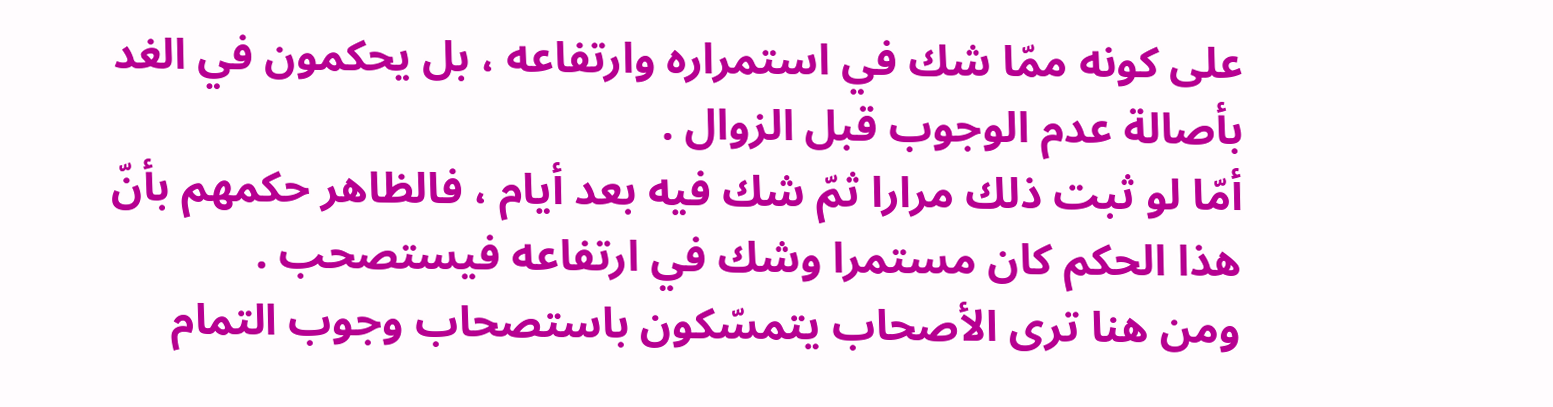على كونه ممّا شك في استمراره وارتفاعه ، بل يحكمون في الغد بأصالة عدم الوجوب قبل الزوال .
أمّا لو ثبت ذلك مرارا ثمّ شك فيه بعد أيام ، فالظاهر حكمهم بأنّ هذا الحكم كان مستمرا وشك في ارتفاعه فيستصحب .
ومن هنا ترى الأصحاب يتمسّكون باستصحاب وجوب التمام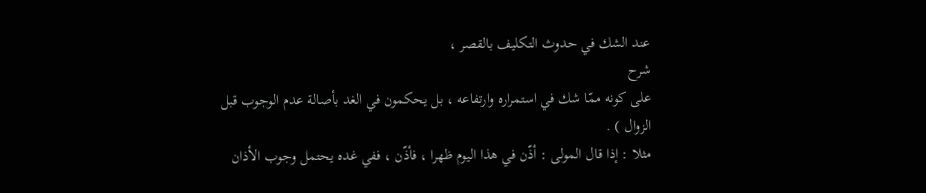عند الشك في حدوث التكليف بالقصر ،
شرح
على كونه ممّا شك في استمراره وارتفاعه ، بل يحكمون في الغد بأصالة عدم الوجوب قبل الزوال ) .
مثلا : إذا قال المولى : أذّن في هذا اليوم ظهرا ، فأذّن ، ففي غده يحتمل وجوب الأذان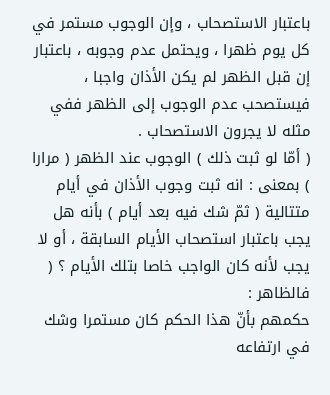باعتبار الاستصحاب ، وإن الوجوب مستمر في كل يوم ظهرا ، ويحتمل عدم وجوبه ، باعتبار إن قبل الظهر لم يكن الأذان واجبا ، فيستصحب عدم الوجوب إلى الظهر ففي مثله لا يجرون الاستصحاب .
( أمّا لو ثبت ذلك ) الوجوب عند الظهر ( مرارا ) بمعنى : انه ثبت وجوب الأذان في أيام متتالية ( ثمّ شك فيه بعد أيام ) بأنه هل يجب باعتبار استصحاب الأيام السابقة ، أو لا يجب لأنه كان الواجب خاصا بتلك الأيام ؟ ( فالظاهر :
حكمهم بأنّ هذا الحكم كان مستمرا وشك في ارتفاعه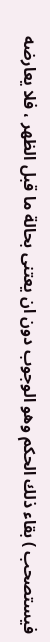فيستصحب ) بقاء ذلك الحكم وهو الوجوب دون ان يعتنى بحالة ما قبل الظهر ، فلا يعارضه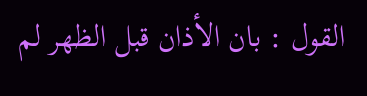القول : بان الأذان قبل الظهر لم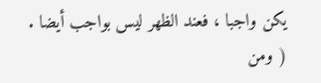يكن واجبا ، فعند الظهر ليس بواجب أيضا .
( ومن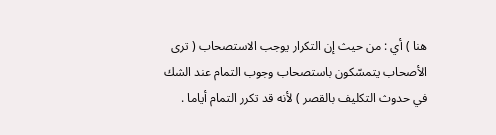هنا ) أي : من حيث إن التكرار يوجب الاستصحاب ( ترى الأصحاب يتمسّكون باستصحاب وجوب التمام عند الشك في حدوث التكليف بالقصر ) لأنه قد تكرر التمام أياما .